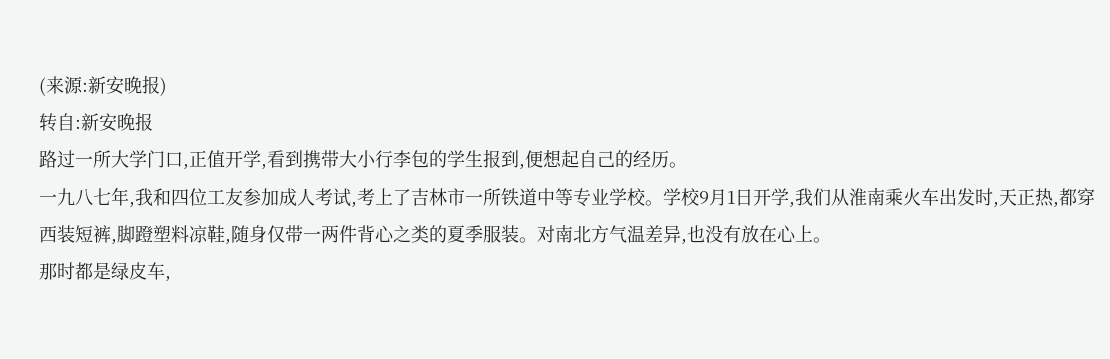(来源:新安晚报)
转自:新安晚报
路过一所大学门口,正值开学,看到携带大小行李包的学生报到,便想起自己的经历。
一九八七年,我和四位工友参加成人考试,考上了吉林市一所铁道中等专业学校。学校9月1日开学,我们从淮南乘火车出发时,天正热,都穿西装短裤,脚蹬塑料凉鞋,随身仅带一两件背心之类的夏季服装。对南北方气温差异,也没有放在心上。
那时都是绿皮车,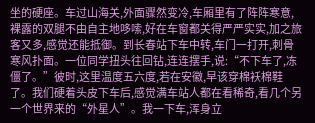坐的硬座。车过山海关,外面骤然变冷,车厢里有了阵阵寒意,裸露的双腿不由自主地哆嗦,好在车窗都关得严严实实,加之旅客又多,感觉还能抵御。到长春站下车中转,车门一打开,刺骨寒风扑面。一位同学扭头往回钻,连连摆手,说:“不下车了,冻僵了。”彼时,这里温度五六度,若在安徽,早该穿棉袄棉鞋了。我们硬着头皮下车后,感觉满车站人都在看稀奇,看几个另一个世界来的“外星人”。我一下车,浑身立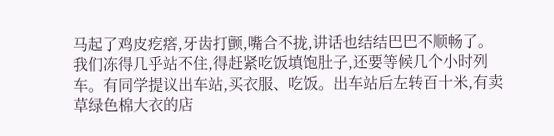马起了鸡皮疙瘩,牙齿打颤,嘴合不拢,讲话也结结巴巴不顺畅了。
我们冻得几乎站不住,得赶紧吃饭填饱肚子,还要等候几个小时列车。有同学提议出车站,买衣服、吃饭。出车站后左转百十米,有卖草绿色棉大衣的店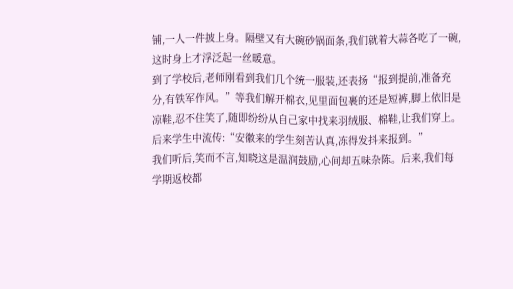铺,一人一件披上身。隔壁又有大碗砂锅面条,我们就着大蒜各吃了一碗,这时身上才浮泛起一丝暖意。
到了学校后,老师刚看到我们几个统一服装,还表扬“报到提前,准备充分,有铁军作风。”等我们解开棉衣,见里面包裹的还是短裤,脚上依旧是凉鞋,忍不住笑了,随即纷纷从自己家中找来羽绒服、棉鞋,让我们穿上。后来学生中流传:“安徽来的学生刻苦认真,冻得发抖来报到。”
我们听后,笑而不言,知晓这是温润鼓励,心间却五味杂陈。后来,我们每学期返校都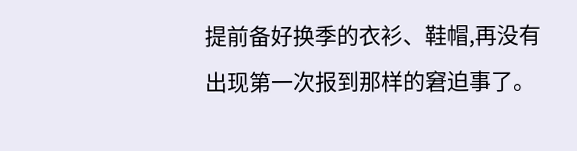提前备好换季的衣衫、鞋帽,再没有出现第一次报到那样的窘迫事了。